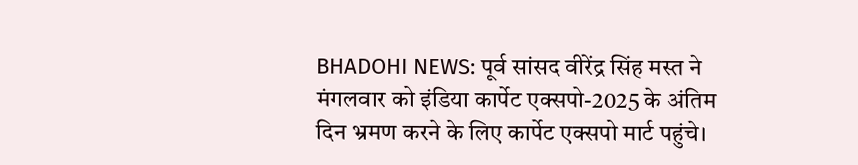BHADOHI NEWS: पूर्व सांसद वीरेंद्र सिंह मस्त ने मंगलवार को इंडिया कार्पेट एक्सपो-2025 के अंतिम दिन भ्रमण करने के लिए कार्पेट एक्सपो मार्ट पहुंचे।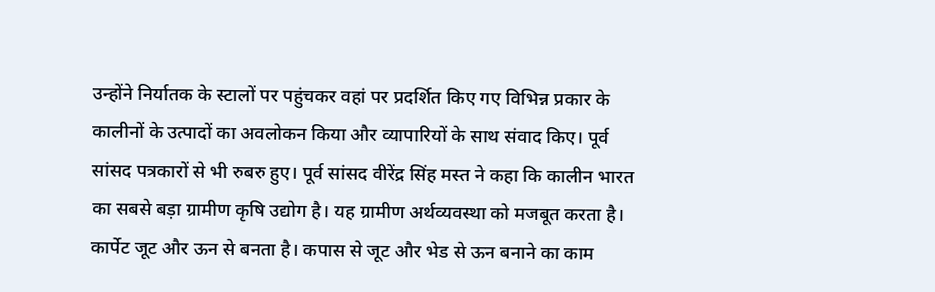उन्होंने निर्यातक के स्टालों पर पहुंचकर वहां पर प्रदर्शित किए गए विभिन्न प्रकार के कालीनों के उत्पादों का अवलोकन किया और व्यापारियों के साथ संवाद किए। पूर्व सांसद पत्रकारों से भी रुबरु हुए। पूर्व सांसद वीरेंद्र सिंह मस्त ने कहा कि कालीन भारत का सबसे बड़ा ग्रामीण कृषि उद्योग है। यह ग्रामीण अर्थव्यवस्था को मजबूत करता है। कार्पेट जूट और ऊन से बनता है। कपास से जूट और भेड से ऊन बनाने का काम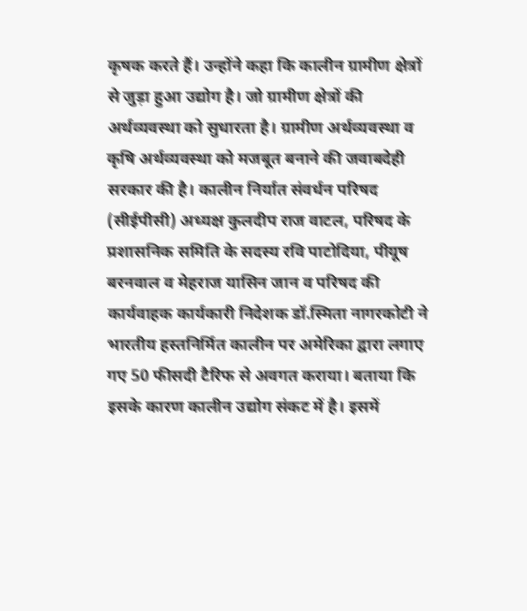कृषक करते हैं। उन्होंने कहा कि कालीन ग्रामीण क्षेत्रों से जुड़ा हुआ उद्योग है। जो ग्रामीण क्षेत्रों की अर्थव्यवस्था को सुधारता है। ग्रामीण अर्थव्यवस्था व कृषि अर्थव्यवस्था को मजबूत बनाने की जवाबदेही सरकार की है। कालीन निर्यात संवर्धन परिषद (सीईपीसी) अध्यक्ष कुलदीप राज वाटल, परिषद के प्रशासनिक समिति के सदस्य रवि पाटोदिया, पीयूष बरनवाल व मेहराज यासिन जान व परिषद की कार्यवाहक कार्यकारी निदेशक डॉ.स्मिता नागरकोटी ने भारतीय हस्तनिर्मित कालीन पर अमेरिका द्वारा लगाए गए 50 फीसदी टैरिफ से अवगत कराया। बताया कि इसके कारण कालीन उद्योग संकट में है। इसमें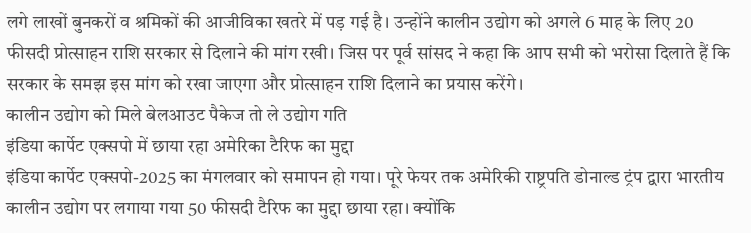लगे लाखों बुनकरों व श्रमिकों की आजीविका खतरे में पड़ गई है। उन्होंने कालीन उद्योग को अगले 6 माह के लिए 20 फीसदी प्रोत्साहन राशि सरकार से दिलाने की मांग रखी। जिस पर पूर्व सांसद ने कहा कि आप सभी को भरोसा दिलाते हैं कि सरकार के समझ इस मांग को रखा जाएगा और प्रोत्साहन राशि दिलाने का प्रयास करेंगे।
कालीन उद्योग को मिले बेलआउट पैकेज तो ले उद्योग गति
इंडिया कार्पेट एक्सपो में छाया रहा अमेरिका टैरिफ का मुद्दा
इंडिया कार्पेट एक्सपो-2025 का मंगलवार को समापन हो गया। पूरे फेयर तक अमेरिकी राष्ट्रपति डोनाल्ड ट्रंप द्वारा भारतीय कालीन उद्योग पर लगाया गया 50 फीसदी टैरिफ का मुद्दा छाया रहा। क्योंकि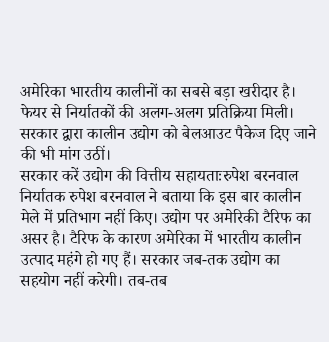अमेरिका भारतीय कालीनों का सबसे बड़ा खरीदार है। फेयर से निर्यातकों की अलग-अलग प्रतिक्रिया मिली। सरकार द्वारा कालीन उद्योग को बेलआउट पैकेज दिए जाने की भी मांग उठीं।
सरकार करें उद्योग की वित्तीय सहायताःरुपेश बरनवाल
निर्यातक रुपेश बरनवाल ने बताया कि इस बार कालीन मेले में प्रतिभाग नहीं किए। उद्योग पर अमेरिकी टैरिफ का असर है। टैरिफ के कारण अमेरिका में भारतीय कालीन उत्पाद महंगे हो गए हैं। सरकार जब-तक उद्योग का सहयोग नहीं करेगी। तब-तब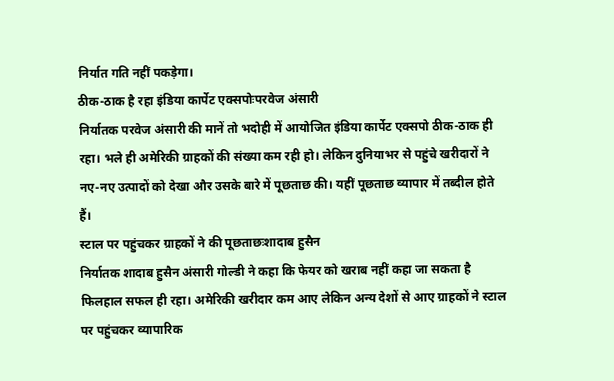निर्यात गति नहीं पकड़ेगा।
ठीक-ठाक है रहा इंडिया कार्पेट एक्सपोःपरवेज अंसारी
निर्यातक परवेज अंसारी की मानें तो भदोही में आयोजित इंडिया कार्पेट एक्सपो ठीक-ठाक ही रहा। भले ही अमेरिकी ग्राहकों की संख्या कम रही हो। लेकिन दुनियाभर से पहुंचे खरीदारों ने नए-नए उत्पादों को देखा और उसके बारे में पूछताछ की। यहीं पूछताछ व्यापार में तब्दील होते हैं।
स्टाल पर पहुंचकर ग्राहकों ने की पूछताछःशादाब हुसैन
निर्यातक शादाब हुसैन अंसारी गोल्डी ने कहा कि फेयर को खराब नहीं कहा जा सकता है फिलहाल सफल ही रहा। अमेरिकी खरीदार कम आए लेकिन अन्य देशों से आए ग्राहकों ने स्टाल पर पहुंचकर व्यापारिक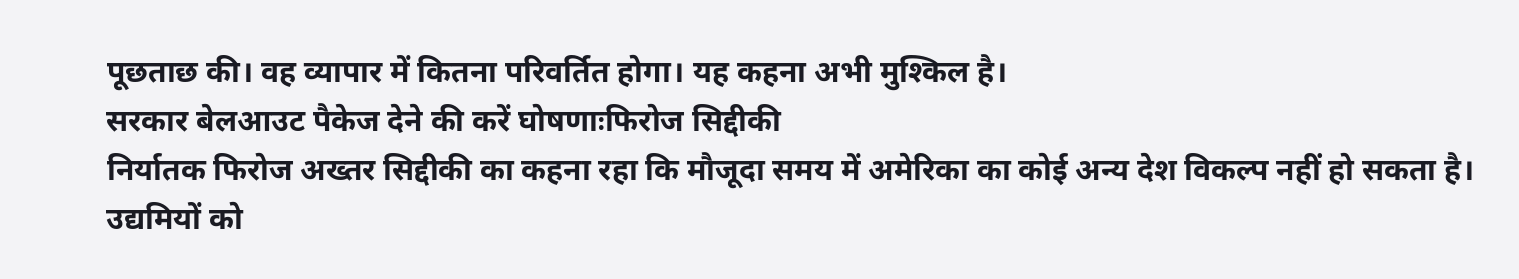पूछताछ की। वह व्यापार में कितना परिवर्तित होगा। यह कहना अभी मुश्किल है।
सरकार बेलआउट पैकेज देने की करें घोषणाःफिरोज सिद्दीकी
निर्यातक फिरोज अख्तर सिद्दीकी का कहना रहा कि मौजूदा समय में अमेरिका का कोई अन्य देश विकल्प नहीं हो सकता है। उद्यमियों को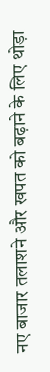नए बाजार तलाशने और खपत को बढ़ाने के लिए थोड़ा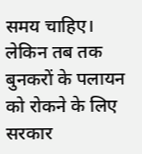समय चाहिए। लेकिन तब तक बुनकरों के पलायन को रोकने के लिए सरकार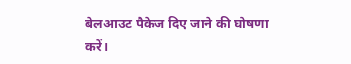बेलआउट पैकेज दिए जाने की घोषणा करें।